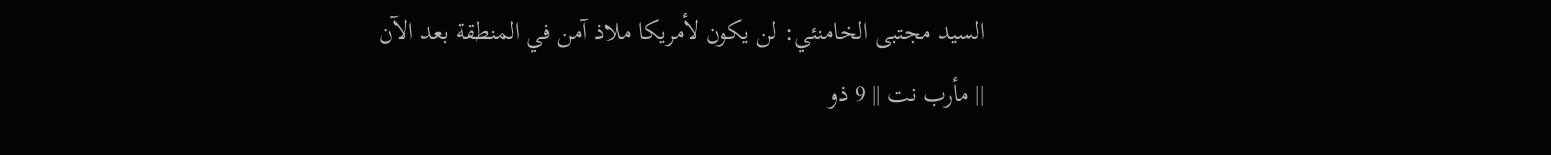السيد مجتبى الخامنئي: لن يكون لأمريكا ملاذ آمن في المنطقة بعد الآن
|| مأرب نت || 9 ذو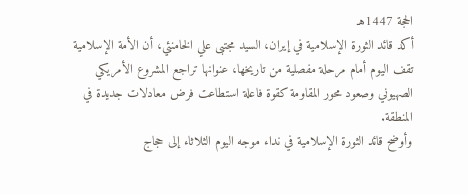الحجة 1447هـ
أكد قائد الثورة الإسلامية في إيران، السيد مجتبى علي الخامنئي، أن الأمة الإسلامية تقف اليوم أمام مرحلة مفصلية من تاريخها، عنوانها تراجع المشروع الأمريكي الصهيوني وصعود محور المقاومة كقوة فاعلة استطاعت فرض معادلات جديدة في المنطقة.
وأوضح قائد الثورة الإسلامية في نداء موجه اليوم الثلاثاء إلى حجاج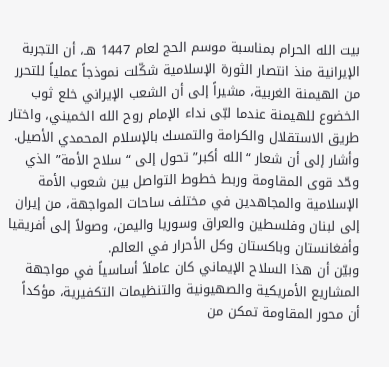بيت الله الحرام بمناسبة موسم الحج لعام 1447 هـ، أن التجربة الإيرانية منذ انتصار الثورة الإسلامية شكّلت نموذجاً عملياً للتحرر من الهيمنة الغربية، مشيراً إلى أن الشعب الإيراني خلع ثوب الخضوع للهيمنة عندما لبّى نداء الإمام روح الله الخميني، واختار طريق الاستقلال والكرامة والتمسك بالإسلام المحمدي الأصيل.
وأشار إلى أن شعار “الله أكبر” تحول إلى “سلاح الأمة” الذي وحّد قوى المقاومة وربط خطوط التواصل بين شعوب الأمة الإسلامية والمجاهدين في مختلف ساحات المواجهة، من إيران إلى لبنان وفلسطين والعراق وسوريا واليمن، وصولاً إلى أفريقيا وأفغانستان وباكستان وكل الأحرار في العالم.
وبيّن أن هذا السلاح الإيماني كان عاملاً أساسياً في مواجهة المشاريع الأمريكية والصهيونية والتنظيمات التكفيرية، مؤكداً أن محور المقاومة تمكن من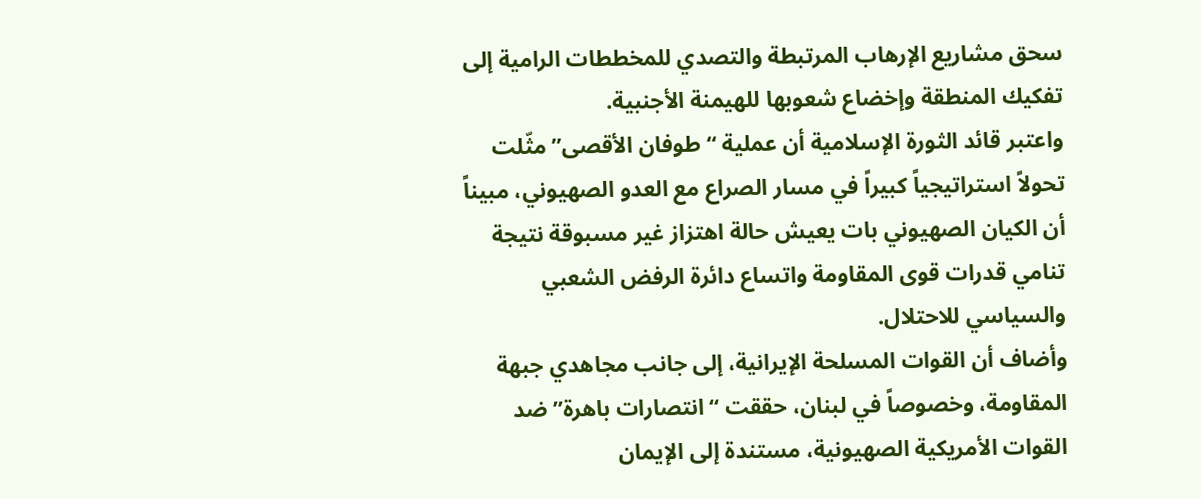سحق مشاريع الإرهاب المرتبطة والتصدي للمخططات الرامية إلى تفكيك المنطقة وإخضاع شعوبها للهيمنة الأجنبية.
واعتبر قائد الثورة الإسلامية أن عملية “طوفان الأقصى” مثّلت تحولاً استراتيجياً كبيراً في مسار الصراع مع العدو الصهيوني، مبيناً أن الكيان الصهيوني بات يعيش حالة اهتزاز غير مسبوقة نتيجة تنامي قدرات قوى المقاومة واتساع دائرة الرفض الشعبي والسياسي للاحتلال.
وأضاف أن القوات المسلحة الإيرانية، إلى جانب مجاهدي جبهة المقاومة، وخصوصاً في لبنان، حققت “انتصارات باهرة” ضد القوات الأمريكية الصهيونية، مستندة إلى الإيمان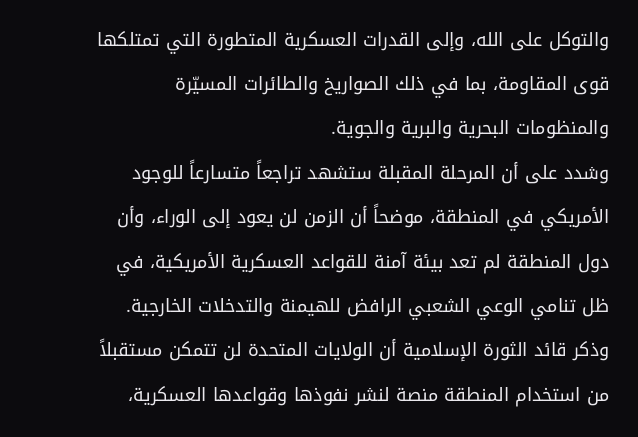والتوكل على الله، وإلى القدرات العسكرية المتطورة التي تمتلكها قوى المقاومة، بما في ذلك الصواريخ والطائرات المسيّرة والمنظومات البحرية والبرية والجوية.
وشدد على أن المرحلة المقبلة ستشهد تراجعاً متسارعاً للوجود الأمريكي في المنطقة، موضحاً أن الزمن لن يعود إلى الوراء، وأن دول المنطقة لم تعد بيئة آمنة للقواعد العسكرية الأمريكية، في ظل تنامي الوعي الشعبي الرافض للهيمنة والتدخلات الخارجية.
وذكر قائد الثورة الإسلامية أن الولايات المتحدة لن تتمكن مستقبلاً من استخدام المنطقة منصة لنشر نفوذها وقواعدها العسكرية،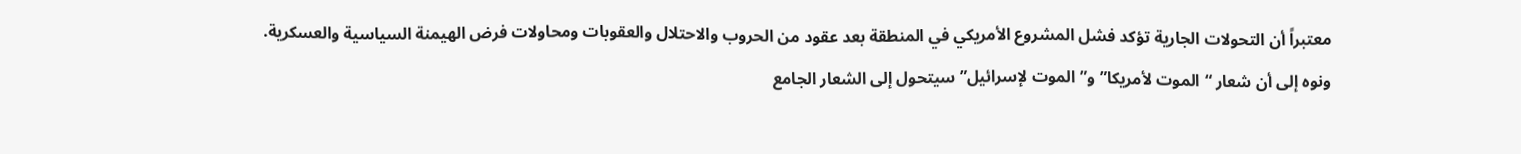معتبراً أن التحولات الجارية تؤكد فشل المشروع الأمريكي في المنطقة بعد عقود من الحروب والاحتلال والعقوبات ومحاولات فرض الهيمنة السياسية والعسكرية.
ونوه إلى أن شعار “الموت لأمريكا” و”الموت لإسرائيل” سيتحول إلى الشعار الجامع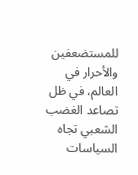للمستضعفين والأحرار في العالم، في ظل تصاعد الغضب الشعبي تجاه السياسات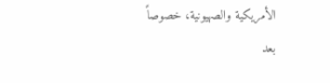الأمريكية والصهيونية، خصوصاً بعد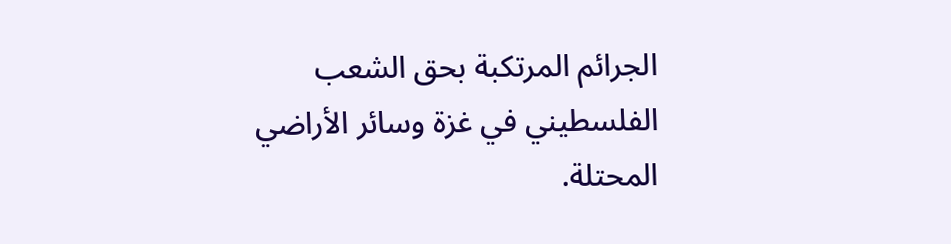الجرائم المرتكبة بحق الشعب الفلسطيني في غزة وسائر الأراضي المحتلة.